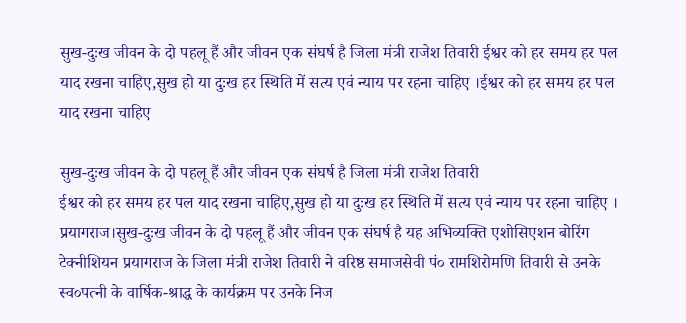सुख-दुःख जीवन के दो पहलू हैं और जीवन एक संघर्ष है जिला मंत्री राजेश तिवारी ईश्वर को हर समय हर पल याद रखना चाहिए,सुख हो या दुःख हर स्थिति में सत्य एवं न्याय पर रहना चाहिए ।ईश्वर को हर समय हर पल याद रखना चाहिए

सुख-दुःख जीवन के दो पहलू हैं और जीवन एक संघर्ष है जिला मंत्री राजेश तिवारी
ईश्वर को हर समय हर पल याद रखना चाहिए,सुख हो या दुःख हर स्थिति में सत्य एवं न्याय पर रहना चाहिए ।
प्रयागराज।सुख-दुःख जीवन के दो पहलू हैं और जीवन एक संघर्ष है यह अभिव्यक्ति एशोसिएशन बोरिंग टेक्नीशियन प्रयागराज के जिला मंत्री राजेश तिवारी ने वरिष्ठ समाजसेवी पं० रामशिरोमणि तिवारी से उनके स्व०पत्नी के वार्षिक-श्राद्ध के कार्यक्रम पर उनके निज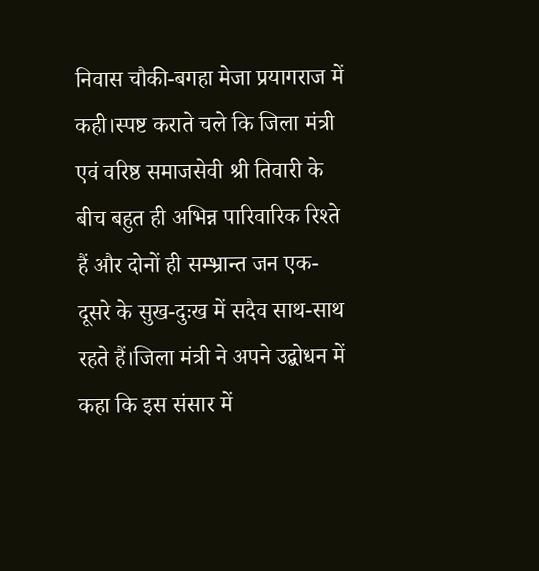निवास चौकी-बगहा मेजा प्रयागराज में कही।स्पष्ट कराते चले कि जिला मंत्री एवं वरिष्ठ समाजसेवी श्री तिवारी के बीच बहुत ही अभिन्न पारिवारिक रिश्ते हैं और दोनों ही सम्भ्रान्त जन एक-दूसरे के सुख-दुःख में सदैव साथ-साथ रहते हैं।जिला मंत्री ने अपने उद्बोधन में कहा कि इस संसार में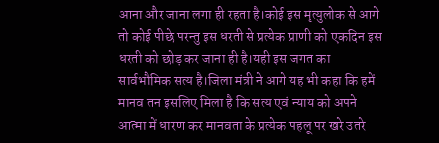आना और जाना लगा ही रहता है।कोई इस मृत्युलोक से आगे तो कोई पीछे परन्तु इस धरती से प्रत्येक प्राणी को एकदिन इस धरती को छोड़ कर जाना ही है।यही इस जगत का सार्वभौमिक सत्य है।जिला मंत्री ने आगे यह भी कहा कि हमें मानव तन इसलिए मिला है कि सत्य एवं न्याय को अपने आत्मा में धारण कर मानवता के प्रत्येक पहलू पर खरे उतरे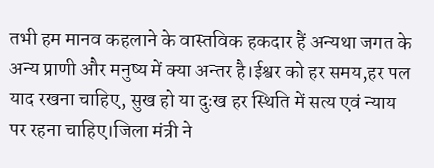तभी हम मानव कहलाने के वास्तविक हकदार हैं अन्यथा जगत के अन्य प्राणी और मनुष्य में क्या अन्तर है।ईश्वर को हर समय,हर पल याद रखना चाहिए, सुख हो या दुःख हर स्थिति में सत्य एवं न्याय पर रहना चाहिए।जिला मंत्री ने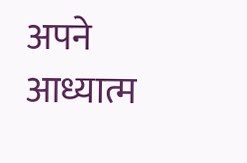अपने आध्यात्म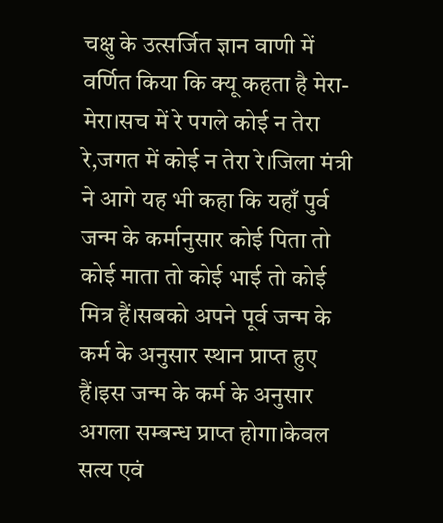चक्षु के उत्सर्जित ज्ञान वाणी में वर्णित किया कि क्यू कहता है मेरा-मेरा।सच में रे पगले कोई न तेरा रे,जगत में कोई न तेरा रे।जिला मंत्री ने आगे यह भी कहा कि यहाँ पुर्व जन्म के कर्मानुसार कोई पिता तो कोई माता तो कोई भाई तो कोई मित्र हैं।सबको अपने पूर्व जन्म के कर्म के अनुसार स्थान प्राप्त हुए हैं।इस जन्म के कर्म के अनुसार अगला सम्बन्ध प्राप्त होगा।केवल सत्य एवं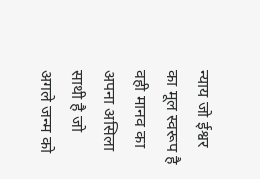न्याय जो ईश्वर का मूल स्वरूप है वही मानव का अपना असिला साथी है जो अगले जन्म को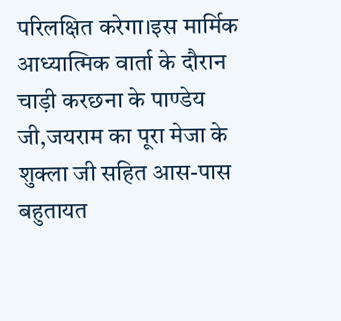परिलक्षित करेगा।इस मार्मिक आध्यात्मिक वार्ता के दौरान चाड़ी करछना के पाण्डेय जी,जयराम का पूरा मेजा के शुक्ला जी सहित आस-पास बहुतायत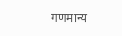गणमान्य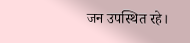जन उपस्थित रहे।